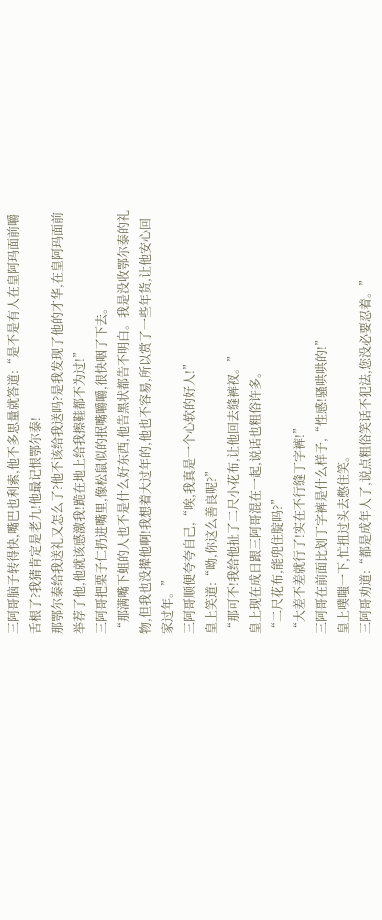三阿哥脑子转得快,嘴巴也利索,他不多思量就答道:“是不是有人在皇阿玛面前嚼舌根了?我猜肯定是老九!他最记恨鄂尔泰!
那鄂尔泰给我送礼又怎么了?他不该给我送吗?是我发现了他的才华,在皇阿玛面前举荐了他,他就该感激我!跪在地上给我擦鞋都不为过!”
三阿哥把栗子仁扔进嘴里,像松鼠似的抿嘴嚼嚼,很快咽了下去。
“那满嘴下蛆的人也不是什么好东西,他告黑状都告不明白。我是没收鄂尔泰的礼物,但我也没撵他啊!我想着大过年的,他也不容易,所以赏了一些年货,让他安心回家过年。”
三阿哥顺便夸夸自己,“唉,我真是一个心软的好人!”
皇上笑道:“呦,你这么善良呢?”
“那可不!我给他扯了二尺小花布,让他回去缝裤衩。”
皇上现在成日跟三阿哥混在一起,说话也粗俗许多。
“二尺花布,能兜住腚吗?”
“大差不差就行了!实在不行缝丁字裤!”
三阿哥在前面比划丁字裤是什么样子,“性感!骚哄哄的!”
皇上噗嗤一下,忙扭过头去憋住笑。
三阿哥劝道:“都是成年人了,说点粗俗笑话不犯法,您没必要忍着。”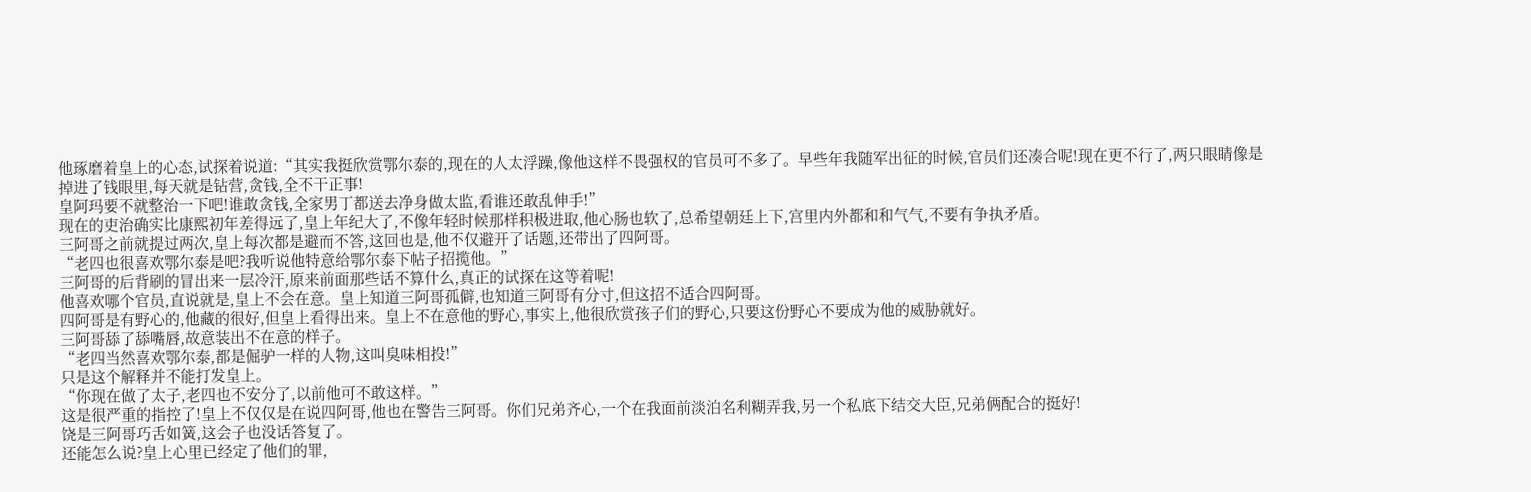他琢磨着皇上的心态,试探着说道:“其实我挺欣赏鄂尔泰的,现在的人太浮躁,像他这样不畏强权的官员可不多了。早些年我随军出征的时候,官员们还凑合呢!现在更不行了,两只眼睛像是掉进了钱眼里,每天就是钻营,贪钱,全不干正事!
皇阿玛要不就整治一下吧!谁敢贪钱,全家男丁都送去净身做太监,看谁还敢乱伸手!”
现在的吏治确实比康熙初年差得远了,皇上年纪大了,不像年轻时候那样积极进取,他心肠也软了,总希望朝廷上下,宫里内外都和和气气,不要有争执矛盾。
三阿哥之前就提过两次,皇上每次都是避而不答,这回也是,他不仅避开了话题,还带出了四阿哥。
“老四也很喜欢鄂尔泰是吧?我听说他特意给鄂尔泰下帖子招揽他。”
三阿哥的后背刷的冒出来一层冷汗,原来前面那些话不算什么,真正的试探在这等着呢!
他喜欢哪个官员,直说就是,皇上不会在意。皇上知道三阿哥孤僻,也知道三阿哥有分寸,但这招不适合四阿哥。
四阿哥是有野心的,他藏的很好,但皇上看得出来。皇上不在意他的野心,事实上,他很欣赏孩子们的野心,只要这份野心不要成为他的威胁就好。
三阿哥舔了舔嘴唇,故意装出不在意的样子。
“老四当然喜欢鄂尔泰,都是倔驴一样的人物,这叫臭味相投!”
只是这个解释并不能打发皇上。
“你现在做了太子,老四也不安分了,以前他可不敢这样。”
这是很严重的指控了!皇上不仅仅是在说四阿哥,他也在警告三阿哥。你们兄弟齐心,一个在我面前淡泊名利糊弄我,另一个私底下结交大臣,兄弟俩配合的挺好!
饶是三阿哥巧舌如簧,这会子也没话答复了。
还能怎么说?皇上心里已经定了他们的罪,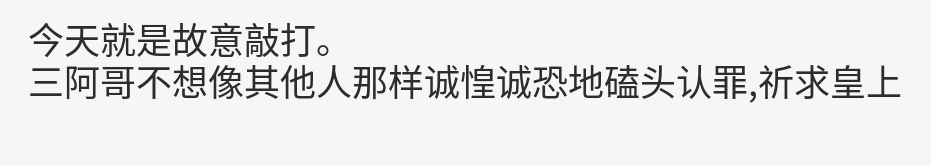今天就是故意敲打。
三阿哥不想像其他人那样诚惶诚恐地磕头认罪,祈求皇上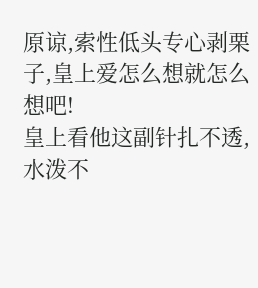原谅,索性低头专心剥栗子,皇上爱怎么想就怎么想吧!
皇上看他这副针扎不透,水泼不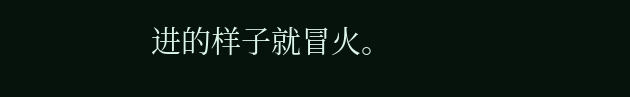进的样子就冒火。